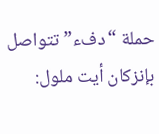حملة “دفء” تتواصل بإنزكان أيت ملول: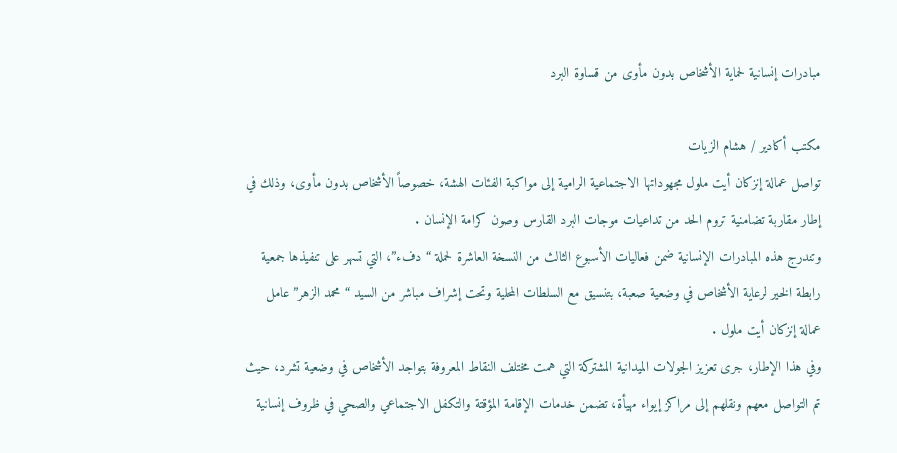مبادرات إنسانية لحماية الأشخاص بدون مأوى من قساوة البرد

مكتب أكادير / هشام الزيات
تواصل عمالة إنزكان أيت ملول مجهوداتها الاجتماعية الرامية إلى مواكبة الفئات الهشة، خصوصاً الأشخاص بدون مأوى، وذلك في إطار مقاربة تضامنية تروم الحد من تداعيات موجات البرد القارس وصون كرامة الإنسان .
وتندرج هذه المبادرات الإنسانية ضمن فعاليات الأسبوع الثالث من النسخة العاشرة لحملة “دفء”، التي تسهر على تنفيذها جمعية رابطة الخير لرعاية الأشخاص في وضعية صعبة، بتنسيق مع السلطات المحلية وتحت إشراف مباشر من السيد “محمد الزهر” عامل عمالة إنزكان أيت ملول .
وفي هذا الإطار، جرى تعزيز الجولات الميدانية المشتركة التي همت مختلف النقاط المعروفة بتواجد الأشخاص في وضعية تشرد، حيث تم التواصل معهم ونقلهم إلى مراكز إيواء مهيأة، تضمن خدمات الإقامة المؤقتة والتكفل الاجتماعي والصحي في ظروف إنسانية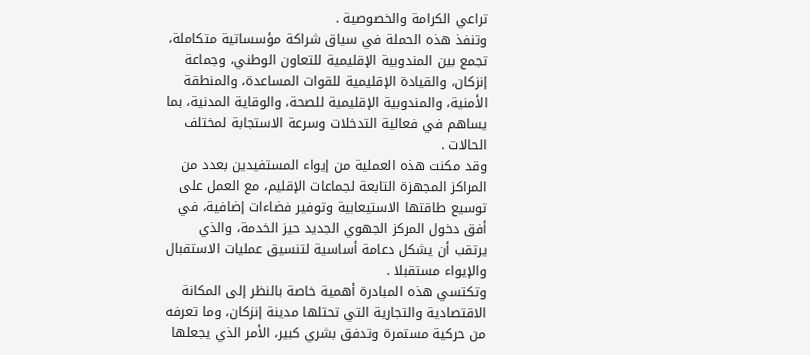تراعي الكرامة والخصوصية .
وتنفذ هذه الحملة في سياق شراكة مؤسساتية متكاملة، تجمع بين المندوبية الإقليمية للتعاون الوطني، وجماعة إنزكان، والقيادة الإقليمية للقوات المساعدة، والمنطقة الأمنية، والمندوبية الإقليمية للصحة، والوقاية المدنية، بما يساهم في فعالية التدخلات وسرعة الاستجابة لمختلف الحالات .
وقد مكنت هذه العملية من إيواء المستفيدين بعدد من المراكز المجهزة التابعة لجماعات الإقليم، مع العمل على توسيع طاقتها الاستيعابية وتوفير فضاءات إضافية، في أفق دخول المركز الجهوي الجديد حيز الخدمة، والذي يرتقب أن يشكل دعامة أساسية لتنسيق عمليات الاستقبال والإيواء مستقبلا .
وتكتسي هذه المبادرة أهمية خاصة بالنظر إلى المكانة الاقتصادية والتجارية التي تحتلها مدينة إنزكان، وما تعرفه من حركية مستمرة وتدفق بشري كبير، الأمر الذي يجعلها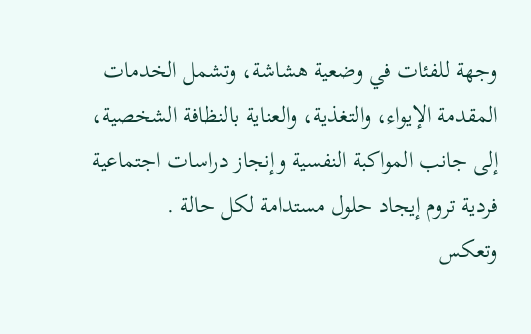وجهة للفئات في وضعية هشاشة، وتشمل الخدمات المقدمة الإيواء، والتغذية، والعناية بالنظافة الشخصية، إلى جانب المواكبة النفسية وإنجاز دراسات اجتماعية فردية تروم إيجاد حلول مستدامة لكل حالة .
وتعكس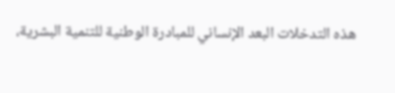هذه التدخلات البعد الإنساني للمبادرة الوطنية للتنمية البشرية،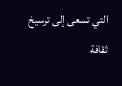التي تسعى إلى ترسيخ ثقافة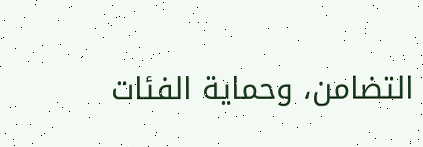التضامن، وحماية الفئات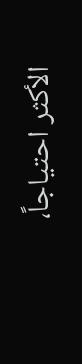الأكثر احتياجاً،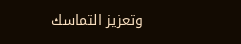وتعزيز التماسك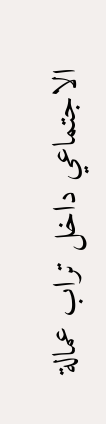الاجتماعي داخل تراب عمالة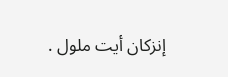إنزكان أيت ملول .